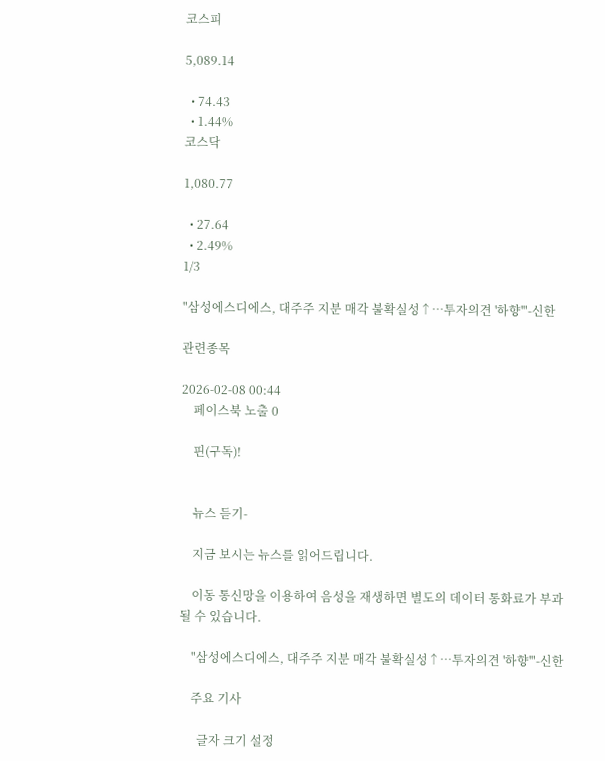코스피

5,089.14

  • 74.43
  • 1.44%
코스닥

1,080.77

  • 27.64
  • 2.49%
1/3

"삼성에스디에스, 대주주 지분 매각 불확실성↑…투자의견 '하향'"-신한

관련종목

2026-02-08 00:44
    페이스북 노출 0

    핀(구독)!


    뉴스 듣기-

    지금 보시는 뉴스를 읽어드립니다.

    이동 통신망을 이용하여 음성을 재생하면 별도의 데이터 통화료가 부과될 수 있습니다.

    "삼성에스디에스, 대주주 지분 매각 불확실성↑…투자의견 '하향'"-신한

    주요 기사

      글자 크기 설정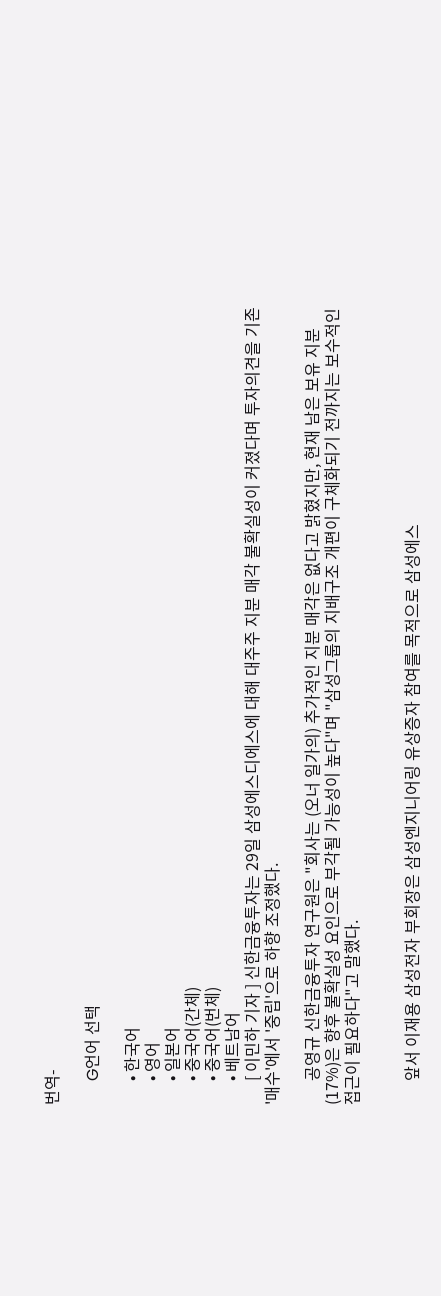번역-

      G언어 선택

      • 한국어
      • 영어
      • 일본어
      • 중국어(간체)
      • 중국어(번체)
      • 베트남어
      [ 이민하 기자 ] 신한금융투자는 29일 삼성에스디에스에 대해 대주주 지분 매각 불확실성이 커졌다며 투자의견을 기존 '매수'에서 '중립'으로 하향 조정했다.

      공영규 신한금융투자 연구원은 "회사는 (오너 일가의) 추가적인 지분 매각은 없다고 밝혔지만, 현재 남은 보유 지분(17%)은 향후 불확실성 요인으로 부각될 가능성이 높다"며 "삼성그룹의 지배구조 개편이 구체화되기 전까지는 보수적인 접근이 필요하다"고 말했다.


      앞서 이재용 삼성전자 부회장은 삼성엔지니어링 유상증자 참여를 목적으로 삼성에스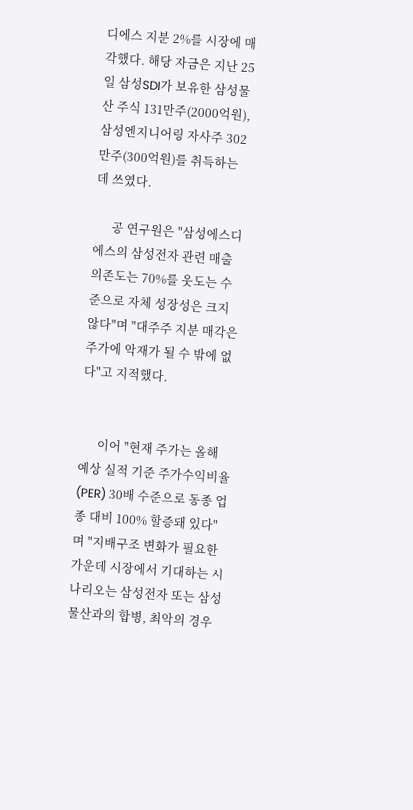디에스 지분 2%를 시장에 매각했다. 해당 자금은 지난 25일 삼성SDI가 보유한 삼성물산 주식 131만주(2000억원), 삼성엔지니어링 자사주 302만주(300억원)를 취득하는 데 쓰였다.

      공 연구원은 "삼성에스디에스의 삼성전자 관련 매출 의존도는 70%를 웃도는 수준으로 자체 성장성은 크지 않다"며 "대주주 지분 매각은 주가에 악재가 될 수 밖에 없다"고 지적했다.


      이어 "현재 주가는 올해 예상 실적 기준 주가수익비율(PER) 30배 수준으로 동종 업종 대비 100% 할증돼 있다"며 "지배구조 변화가 필요한 가운데 시장에서 기대하는 시나리오는 삼성전자 또는 삼성물산과의 합병, 최악의 경우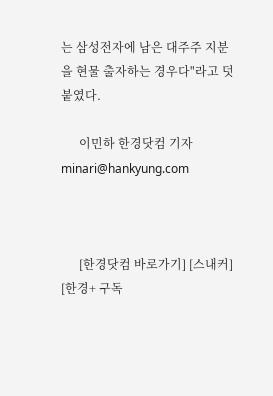는 삼성전자에 남은 대주주 지분을 현물 출자하는 경우다"라고 덧붙였다.

      이민하 한경닷컴 기자 minari@hankyung.com



      [한경닷컴 바로가기] [스내커] [한경+ 구독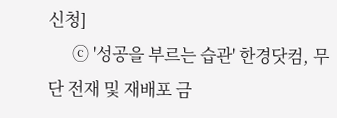신청]
      ⓒ '성공을 부르는 습관' 한경닷컴, 무단 전재 및 재배포 금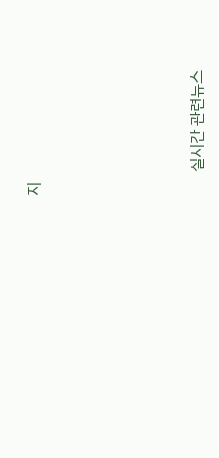지





      실시간 관련뉴스